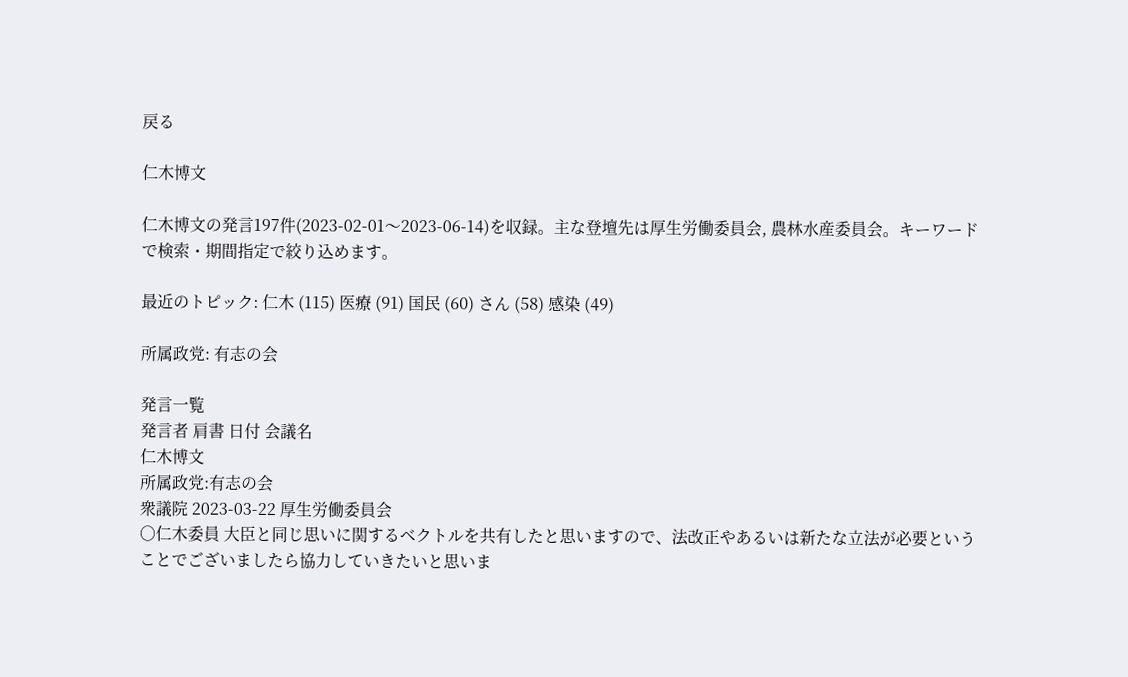戻る

仁木博文

仁木博文の発言197件(2023-02-01〜2023-06-14)を収録。主な登壇先は厚生労働委員会, 農林水産委員会。キーワードで検索・期間指定で絞り込めます。

最近のトピック: 仁木 (115) 医療 (91) 国民 (60) さん (58) 感染 (49)

所属政党: 有志の会

発言一覧
発言者 肩書 日付 会議名
仁木博文
所属政党:有志の会
衆議院 2023-03-22 厚生労働委員会
○仁木委員 大臣と同じ思いに関するベクトルを共有したと思いますので、法改正やあるいは新たな立法が必要ということでございましたら協力していきたいと思いま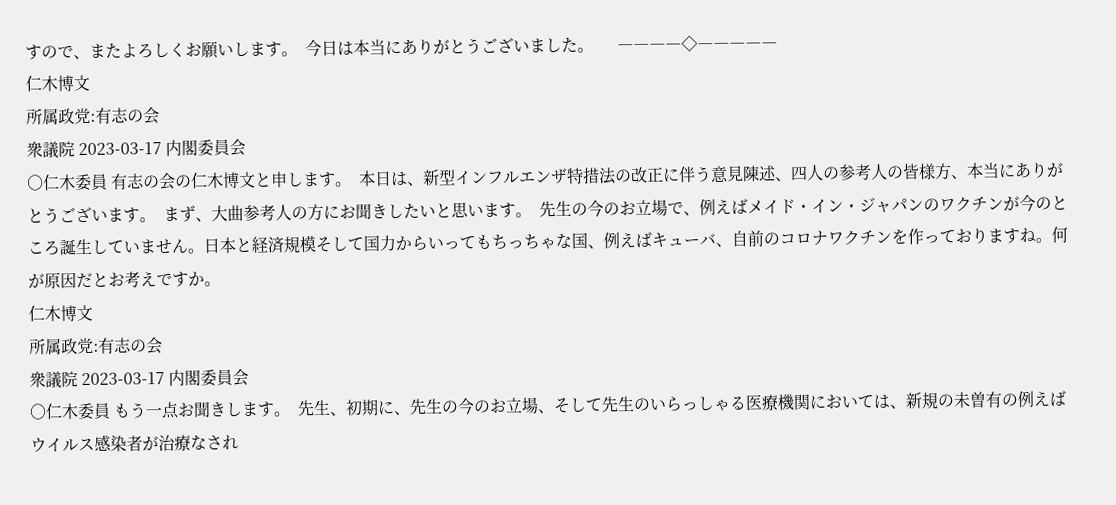すので、またよろしくお願いします。  今日は本当にありがとうございました。      ――――◇―――――
仁木博文
所属政党:有志の会
衆議院 2023-03-17 内閣委員会
○仁木委員 有志の会の仁木博文と申します。  本日は、新型インフルエンザ特措法の改正に伴う意見陳述、四人の参考人の皆様方、本当にありがとうございます。  まず、大曲参考人の方にお聞きしたいと思います。  先生の今のお立場で、例えばメイド・イン・ジャパンのワクチンが今のところ誕生していません。日本と経済規模そして国力からいってもちっちゃな国、例えばキューバ、自前のコロナワクチンを作っておりますね。何が原因だとお考えですか。
仁木博文
所属政党:有志の会
衆議院 2023-03-17 内閣委員会
○仁木委員 もう一点お聞きします。  先生、初期に、先生の今のお立場、そして先生のいらっしゃる医療機関においては、新規の未曽有の例えばウイルス感染者が治療なされ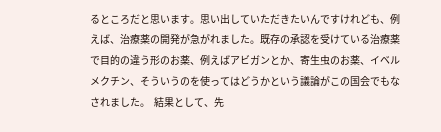るところだと思います。思い出していただきたいんですけれども、例えば、治療薬の開発が急がれました。既存の承認を受けている治療薬で目的の違う形のお薬、例えばアビガンとか、寄生虫のお薬、イベルメクチン、そういうのを使ってはどうかという議論がこの国会でもなされました。  結果として、先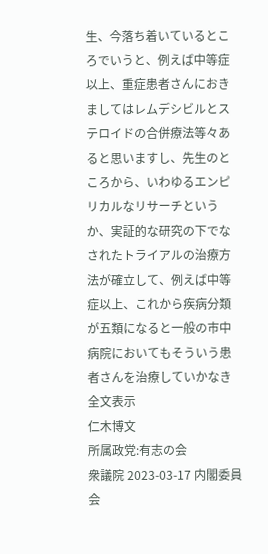生、今落ち着いているところでいうと、例えば中等症以上、重症患者さんにおきましてはレムデシビルとステロイドの合併療法等々あると思いますし、先生のところから、いわゆるエンピリカルなリサーチというか、実証的な研究の下でなされたトライアルの治療方法が確立して、例えば中等症以上、これから疾病分類が五類になると一般の市中病院においてもそういう患者さんを治療していかなき
全文表示
仁木博文
所属政党:有志の会
衆議院 2023-03-17 内閣委員会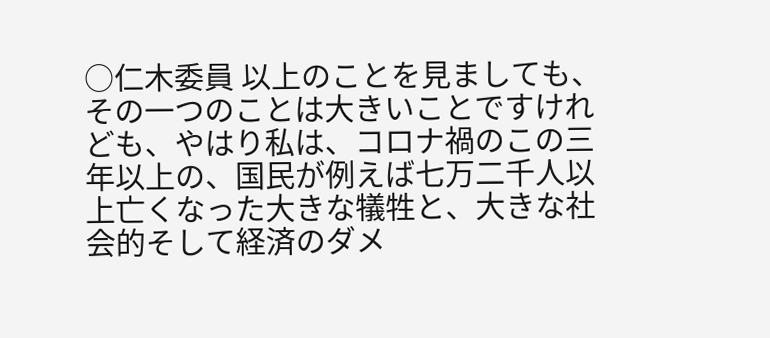○仁木委員 以上のことを見ましても、その一つのことは大きいことですけれども、やはり私は、コロナ禍のこの三年以上の、国民が例えば七万二千人以上亡くなった大きな犠牲と、大きな社会的そして経済のダメ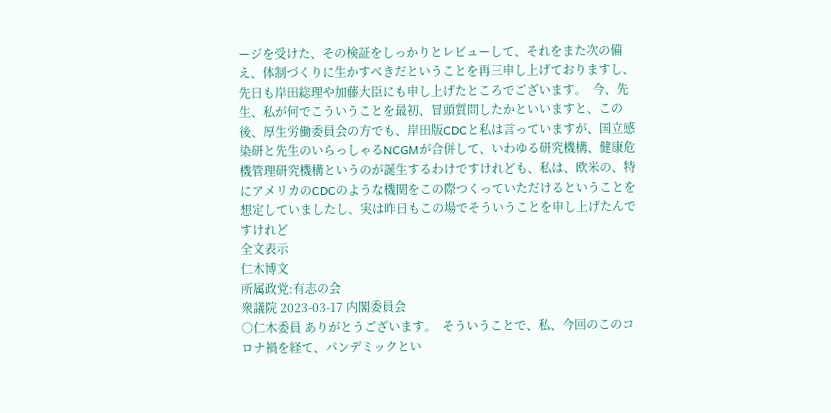ージを受けた、その検証をしっかりとレビューして、それをまた次の備え、体制づくりに生かすべきだということを再三申し上げておりますし、先日も岸田総理や加藤大臣にも申し上げたところでございます。  今、先生、私が何でこういうことを最初、冒頭質問したかといいますと、この後、厚生労働委員会の方でも、岸田版CDCと私は言っていますが、国立感染研と先生のいらっしゃるNCGMが合併して、いわゆる研究機構、健康危機管理研究機構というのが誕生するわけですけれども、私は、欧米の、特にアメリカのCDCのような機関をこの際つくっていただけるということを想定していましたし、実は昨日もこの場でそういうことを申し上げたんですけれど
全文表示
仁木博文
所属政党:有志の会
衆議院 2023-03-17 内閣委員会
○仁木委員 ありがとうございます。  そういうことで、私、今回のこのコロナ禍を経て、パンデミックとい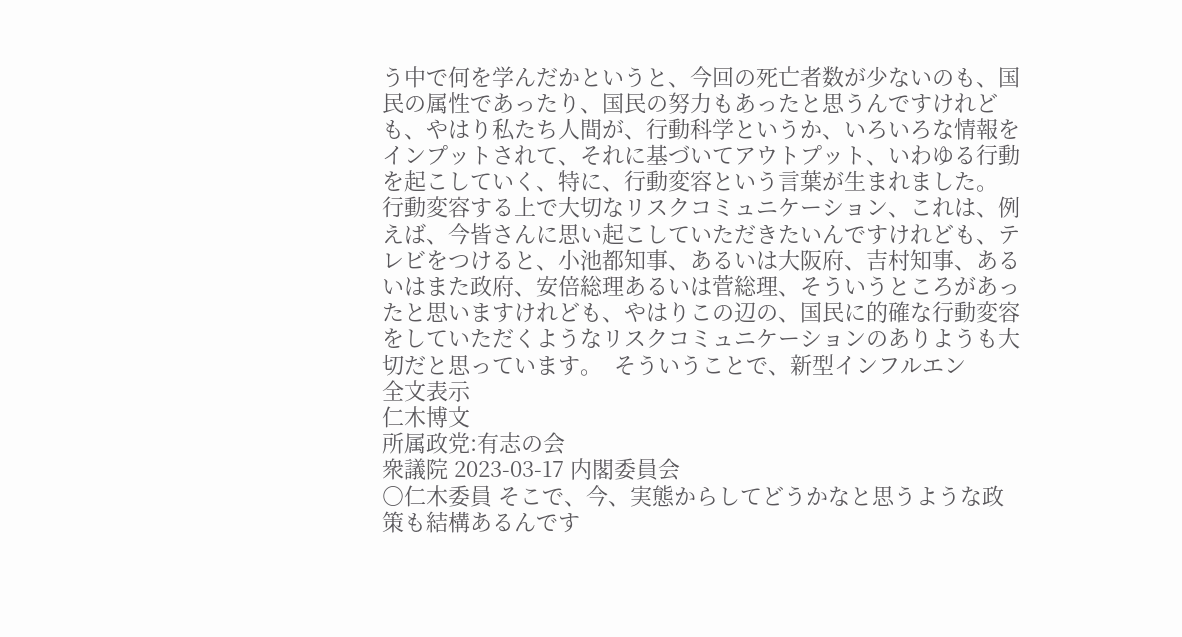う中で何を学んだかというと、今回の死亡者数が少ないのも、国民の属性であったり、国民の努力もあったと思うんですけれども、やはり私たち人間が、行動科学というか、いろいろな情報をインプットされて、それに基づいてアウトプット、いわゆる行動を起こしていく、特に、行動変容という言葉が生まれました。  行動変容する上で大切なリスクコミュニケーション、これは、例えば、今皆さんに思い起こしていただきたいんですけれども、テレビをつけると、小池都知事、あるいは大阪府、吉村知事、あるいはまた政府、安倍総理あるいは菅総理、そういうところがあったと思いますけれども、やはりこの辺の、国民に的確な行動変容をしていただくようなリスクコミュニケーションのありようも大切だと思っています。  そういうことで、新型インフルエン
全文表示
仁木博文
所属政党:有志の会
衆議院 2023-03-17 内閣委員会
○仁木委員 そこで、今、実態からしてどうかなと思うような政策も結構あるんです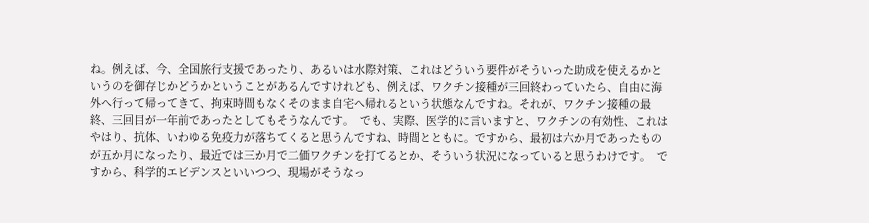ね。例えば、今、全国旅行支援であったり、あるいは水際対策、これはどういう要件がそういった助成を使えるかというのを御存じかどうかということがあるんですけれども、例えば、ワクチン接種が三回終わっていたら、自由に海外へ行って帰ってきて、拘束時間もなくそのまま自宅へ帰れるという状態なんですね。それが、ワクチン接種の最終、三回目が一年前であったとしてもそうなんです。  でも、実際、医学的に言いますと、ワクチンの有効性、これはやはり、抗体、いわゆる免疫力が落ちてくると思うんですね、時間とともに。ですから、最初は六か月であったものが五か月になったり、最近では三か月で二価ワクチンを打てるとか、そういう状況になっていると思うわけです。  ですから、科学的エビデンスといいつつ、現場がそうなっ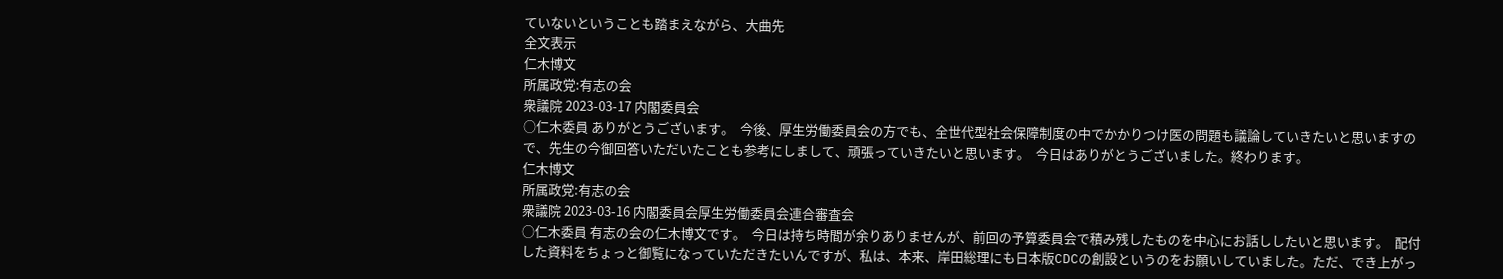ていないということも踏まえながら、大曲先
全文表示
仁木博文
所属政党:有志の会
衆議院 2023-03-17 内閣委員会
○仁木委員 ありがとうございます。  今後、厚生労働委員会の方でも、全世代型社会保障制度の中でかかりつけ医の問題も議論していきたいと思いますので、先生の今御回答いただいたことも参考にしまして、頑張っていきたいと思います。  今日はありがとうございました。終わります。
仁木博文
所属政党:有志の会
衆議院 2023-03-16 内閣委員会厚生労働委員会連合審査会
○仁木委員 有志の会の仁木博文です。  今日は持ち時間が余りありませんが、前回の予算委員会で積み残したものを中心にお話ししたいと思います。  配付した資料をちょっと御覧になっていただきたいんですが、私は、本来、岸田総理にも日本版CDCの創設というのをお願いしていました。ただ、でき上がっ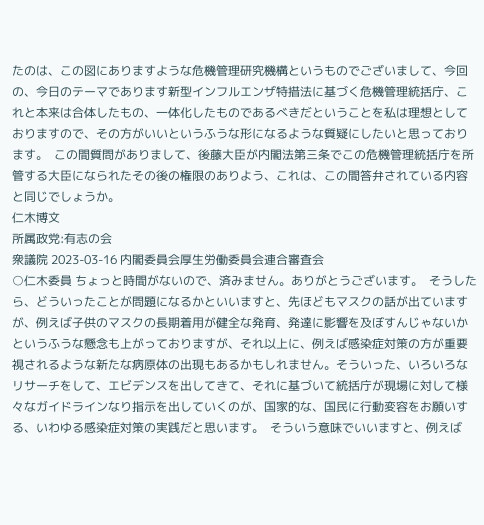たのは、この図にありますような危機管理研究機構というものでございまして、今回の、今日のテーマであります新型インフルエンザ特措法に基づく危機管理統括庁、これと本来は合体したもの、一体化したものであるべきだということを私は理想としておりますので、その方がいいというふうな形になるような質疑にしたいと思っております。  この間質問がありまして、後藤大臣が内閣法第三条でこの危機管理統括庁を所管する大臣になられたその後の権限のありよう、これは、この間答弁されている内容と同じでしょうか。
仁木博文
所属政党:有志の会
衆議院 2023-03-16 内閣委員会厚生労働委員会連合審査会
○仁木委員 ちょっと時間がないので、済みません。ありがとうございます。  そうしたら、どういったことが問題になるかといいますと、先ほどもマスクの話が出ていますが、例えば子供のマスクの長期着用が健全な発育、発達に影響を及ぼすんじゃないかというふうな懸念も上がっておりますが、それ以上に、例えば感染症対策の方が重要視されるような新たな病原体の出現もあるかもしれません。そういった、いろいろなリサーチをして、エビデンスを出してきて、それに基づいて統括庁が現場に対して様々なガイドラインなり指示を出していくのが、国家的な、国民に行動変容をお願いする、いわゆる感染症対策の実践だと思います。  そういう意味でいいますと、例えば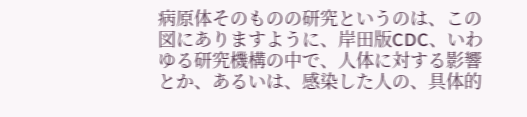病原体そのものの研究というのは、この図にありますように、岸田版CDC、いわゆる研究機構の中で、人体に対する影響とか、あるいは、感染した人の、具体的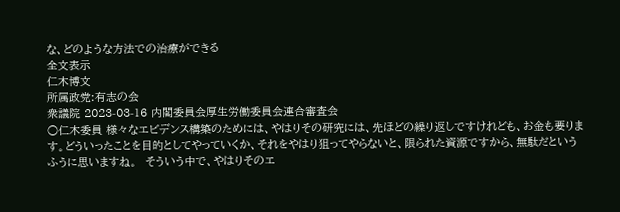な、どのような方法での治療ができる
全文表示
仁木博文
所属政党:有志の会
衆議院 2023-03-16 内閣委員会厚生労働委員会連合審査会
○仁木委員 様々なエビデンス構築のためには、やはりその研究には、先ほどの繰り返しですけれども、お金も要ります。どういったことを目的としてやっていくか、それをやはり狙ってやらないと、限られた資源ですから、無駄だというふうに思いますね。  そういう中で、やはりそのエ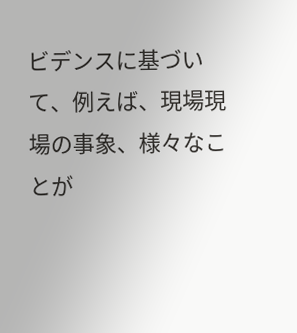ビデンスに基づいて、例えば、現場現場の事象、様々なことが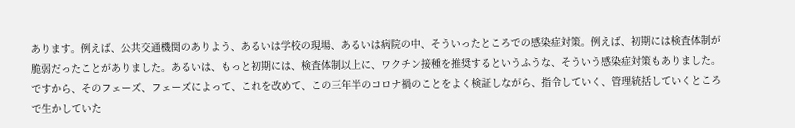あります。例えば、公共交通機関のありよう、あるいは学校の現場、あるいは病院の中、そういったところでの感染症対策。例えば、初期には検査体制が脆弱だったことがありました。あるいは、もっと初期には、検査体制以上に、ワクチン接種を推奨するというふうな、そういう感染症対策もありました。  ですから、そのフェーズ、フェーズによって、これを改めて、この三年半のコロナ禍のことをよく検証しながら、指令していく、管理統括していくところで生かしていた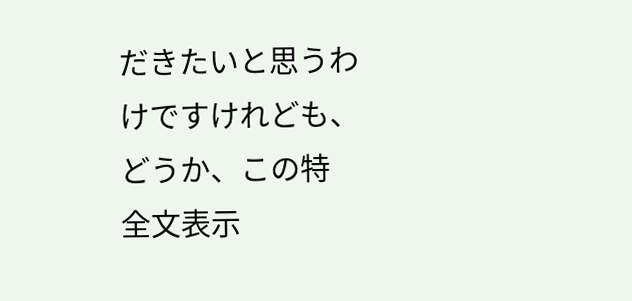だきたいと思うわけですけれども、どうか、この特
全文表示